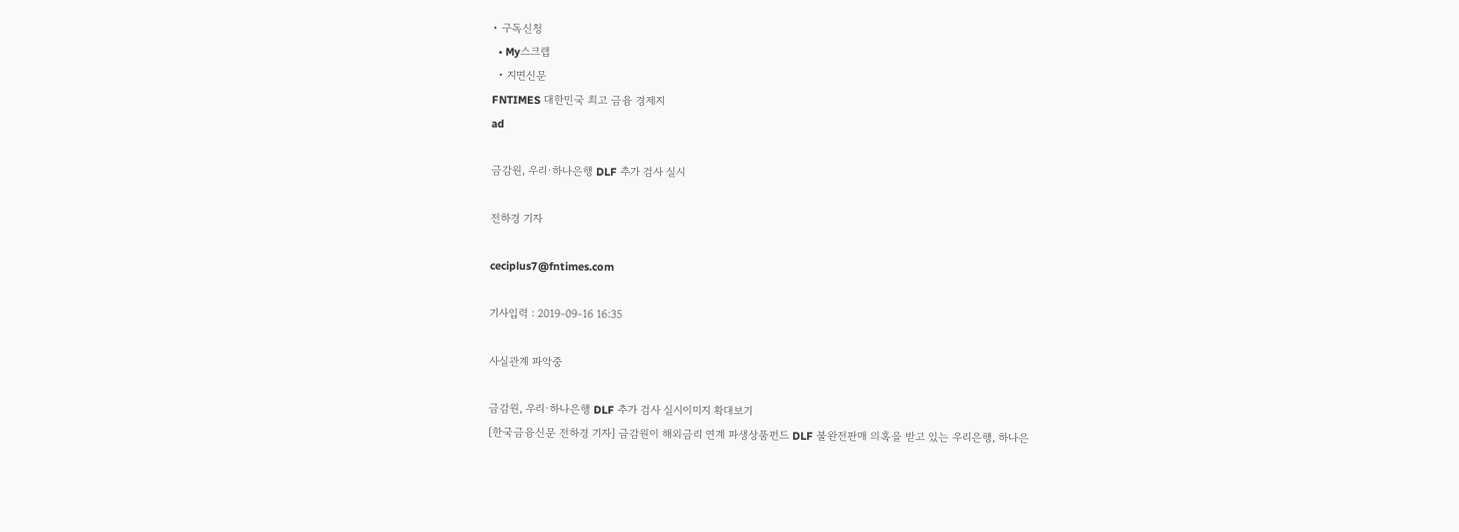• 구독신청
  • My스크랩
  • 지면신문
FNTIMES 대한민국 최고 금융 경제지
ad

금감원, 우리·하나은행 DLF 추가 검사 실시

전하경 기자

ceciplus7@fntimes.com

기사입력 : 2019-09-16 16:35

사실관계 파악중

금감원, 우리·하나은행 DLF 추가 검사 실시이미지 확대보기
[한국금융신문 전하경 기자] 금감원이 해외금리 연계 파생상품펀드 DLF 불완전판매 의혹을 받고 있는 우리은행, 하나은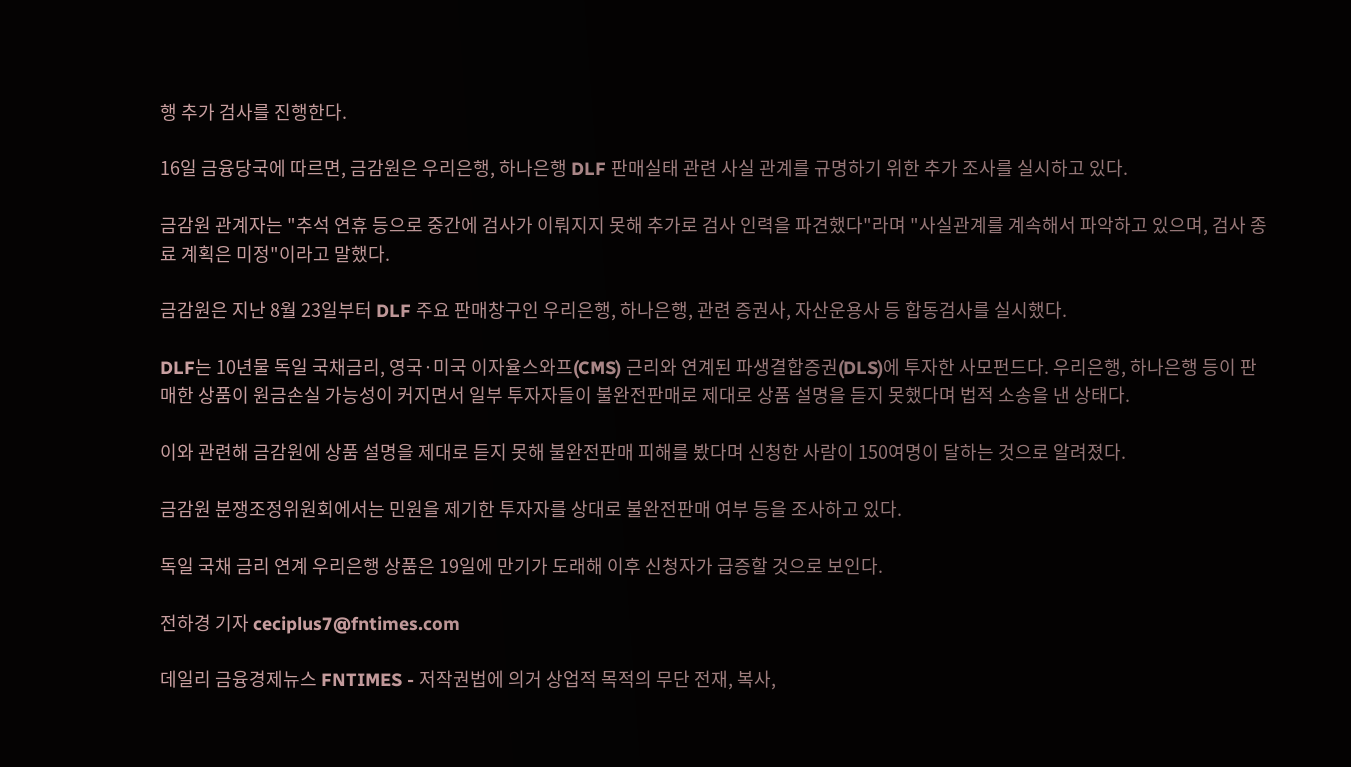행 추가 검사를 진행한다.

16일 금융당국에 따르면, 금감원은 우리은행, 하나은행 DLF 판매실태 관련 사실 관계를 규명하기 위한 추가 조사를 실시하고 있다.

금감원 관계자는 "추석 연휴 등으로 중간에 검사가 이뤄지지 못해 추가로 검사 인력을 파견했다"라며 "사실관계를 계속해서 파악하고 있으며, 검사 종료 계획은 미정"이라고 말했다.

금감원은 지난 8월 23일부터 DLF 주요 판매창구인 우리은행, 하나은행, 관련 증권사, 자산운용사 등 합동검사를 실시했다.

DLF는 10년물 독일 국채금리, 영국·미국 이자율스와프(CMS) 근리와 연계된 파생결합증권(DLS)에 투자한 사모펀드다. 우리은행, 하나은행 등이 판매한 상품이 원금손실 가능성이 커지면서 일부 투자자들이 불완전판매로 제대로 상품 설명을 듣지 못했다며 법적 소송을 낸 상태다.

이와 관련해 금감원에 상품 설명을 제대로 듣지 못해 불완전판매 피해를 봤다며 신청한 사람이 150여명이 달하는 것으로 알려졌다.

금감원 분쟁조정위원회에서는 민원을 제기한 투자자를 상대로 불완전판매 여부 등을 조사하고 있다.

독일 국채 금리 연계 우리은행 상품은 19일에 만기가 도래해 이후 신청자가 급증할 것으로 보인다.

전하경 기자 ceciplus7@fntimes.com

데일리 금융경제뉴스 FNTIMES - 저작권법에 의거 상업적 목적의 무단 전재, 복사,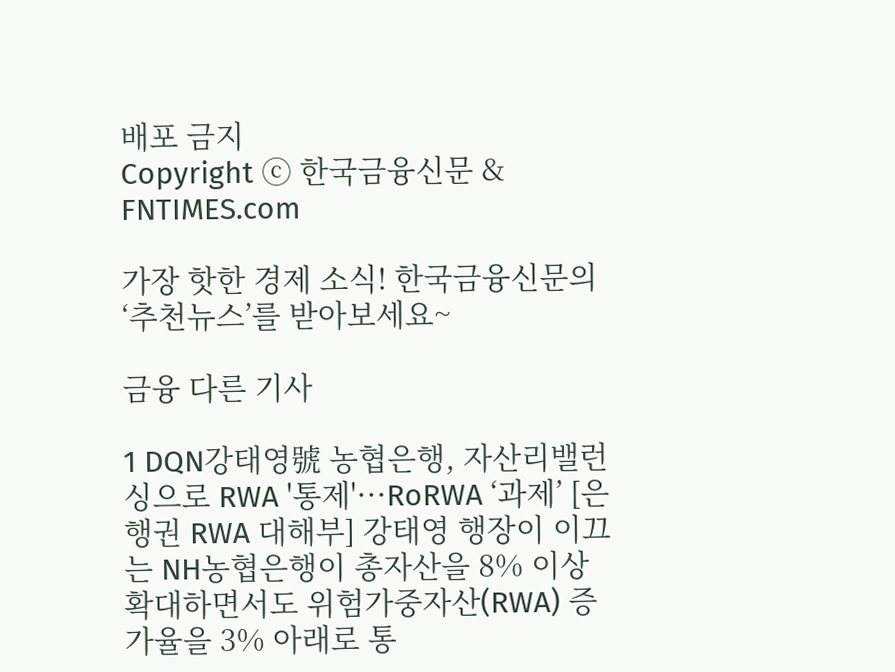배포 금지
Copyright ⓒ 한국금융신문 & FNTIMES.com

가장 핫한 경제 소식! 한국금융신문의 ‘추천뉴스’를 받아보세요~

금융 다른 기사

1 DQN강태영號 농협은행, 자산리밸런싱으로 RWA '통제'···RoRWA ‘과제’ [은행권 RWA 대해부] 강태영 행장이 이끄는 NH농협은행이 총자산을 8% 이상 확대하면서도 위험가중자산(RWA) 증가율을 3% 아래로 통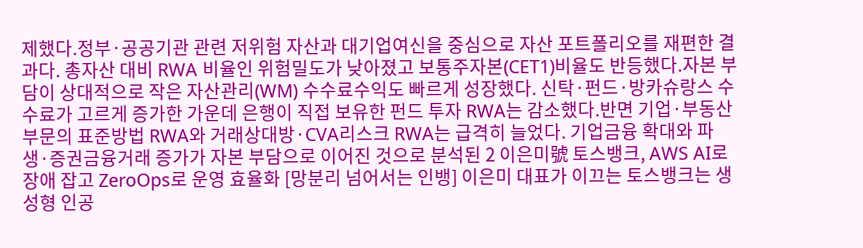제했다.정부·공공기관 관련 저위험 자산과 대기업여신을 중심으로 자산 포트폴리오를 재편한 결과다. 총자산 대비 RWA 비율인 위험밀도가 낮아졌고 보통주자본(CET1)비율도 반등했다.자본 부담이 상대적으로 작은 자산관리(WM) 수수료수익도 빠르게 성장했다. 신탁·펀드·방카슈랑스 수수료가 고르게 증가한 가운데 은행이 직접 보유한 펀드 투자 RWA는 감소했다.반면 기업·부동산 부문의 표준방법 RWA와 거래상대방·CVA리스크 RWA는 급격히 늘었다. 기업금융 확대와 파생·증권금융거래 증가가 자본 부담으로 이어진 것으로 분석된 2 이은미號 토스뱅크, AWS AI로 장애 잡고 ZeroOps로 운영 효율화 [망분리 넘어서는 인뱅] 이은미 대표가 이끄는 토스뱅크는 생성형 인공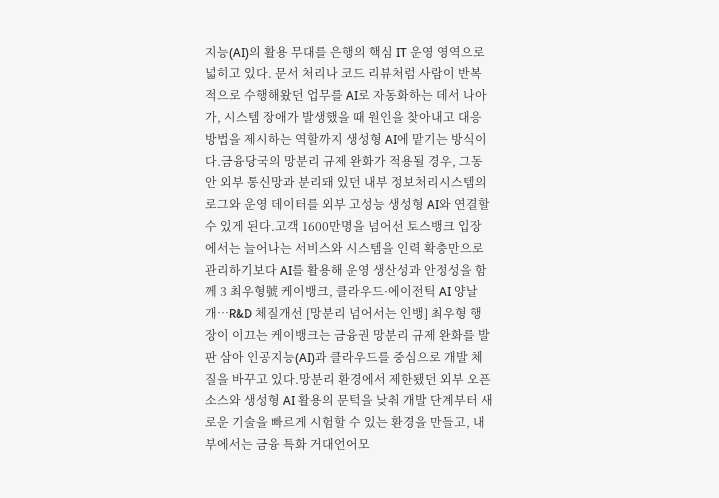지능(AI)의 활용 무대를 은행의 핵심 IT 운영 영역으로 넓히고 있다. 문서 처리나 코드 리뷰처럼 사람이 반복적으로 수행해왔던 업무를 AI로 자동화하는 데서 나아가, 시스템 장애가 발생했을 때 원인을 찾아내고 대응 방법을 제시하는 역할까지 생성형 AI에 맡기는 방식이다.금융당국의 망분리 규제 완화가 적용될 경우, 그동안 외부 통신망과 분리돼 있던 내부 정보처리시스템의 로그와 운영 데이터를 외부 고성능 생성형 AI와 연결할 수 있게 된다.고객 1600만명을 넘어선 토스뱅크 입장에서는 늘어나는 서비스와 시스템을 인력 확충만으로 관리하기보다 AI를 활용해 운영 생산성과 안정성을 함께 3 최우형號 케이뱅크, 클라우드·에이전틱 AI 양날개…R&D 체질개선 [망분리 넘어서는 인뱅] 최우형 행장이 이끄는 케이뱅크는 금융권 망분리 규제 완화를 발판 삼아 인공지능(AI)과 클라우드를 중심으로 개발 체질을 바꾸고 있다.망분리 환경에서 제한됐던 외부 오픈소스와 생성형 AI 활용의 문턱을 낮춰 개발 단계부터 새로운 기술을 빠르게 시험할 수 있는 환경을 만들고, 내부에서는 금융 특화 거대언어모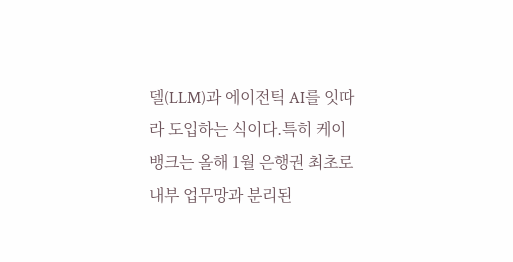델(LLM)과 에이전틱 AI를 잇따라 도입하는 식이다.특히 케이뱅크는 올해 1월 은행권 최초로 내부 업무망과 분리된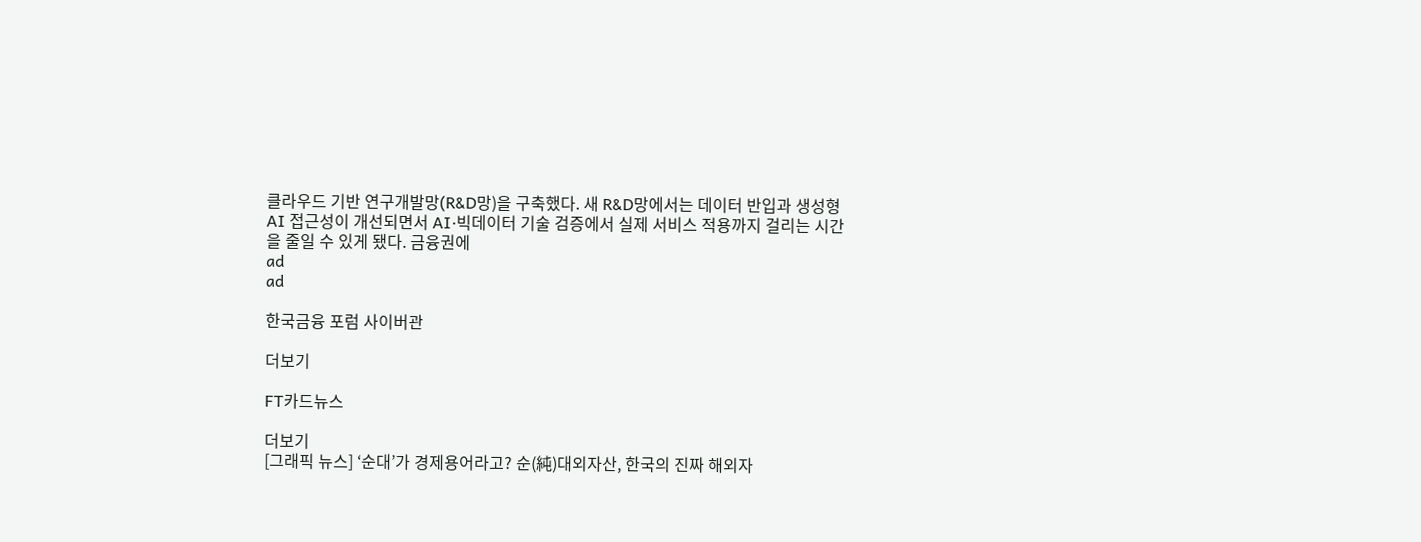클라우드 기반 연구개발망(R&D망)을 구축했다. 새 R&D망에서는 데이터 반입과 생성형 AI 접근성이 개선되면서 AI·빅데이터 기술 검증에서 실제 서비스 적용까지 걸리는 시간을 줄일 수 있게 됐다. 금융권에
ad
ad

한국금융 포럼 사이버관

더보기

FT카드뉴스

더보기
[그래픽 뉴스] ‘순대’가 경제용어라고? 순(純)대외자산, 한국의 진짜 해외자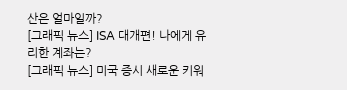산은 얼마일까?
[그래픽 뉴스] ISA 대개편! 나에게 유리한 계좌는?
[그래픽 뉴스] 미국 증시 새로운 키워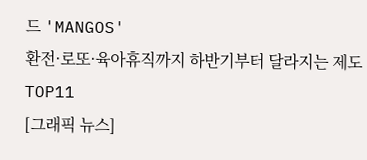드 'MANGOS'
환전·로또·육아휴직까지 하반기부터 달라지는 제도 TOP11
[그래픽 뉴스]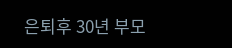은퇴후 30년 부모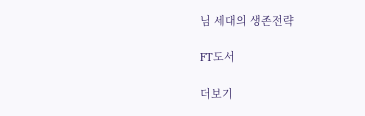님 세대의 생존전략

FT도서

더보기